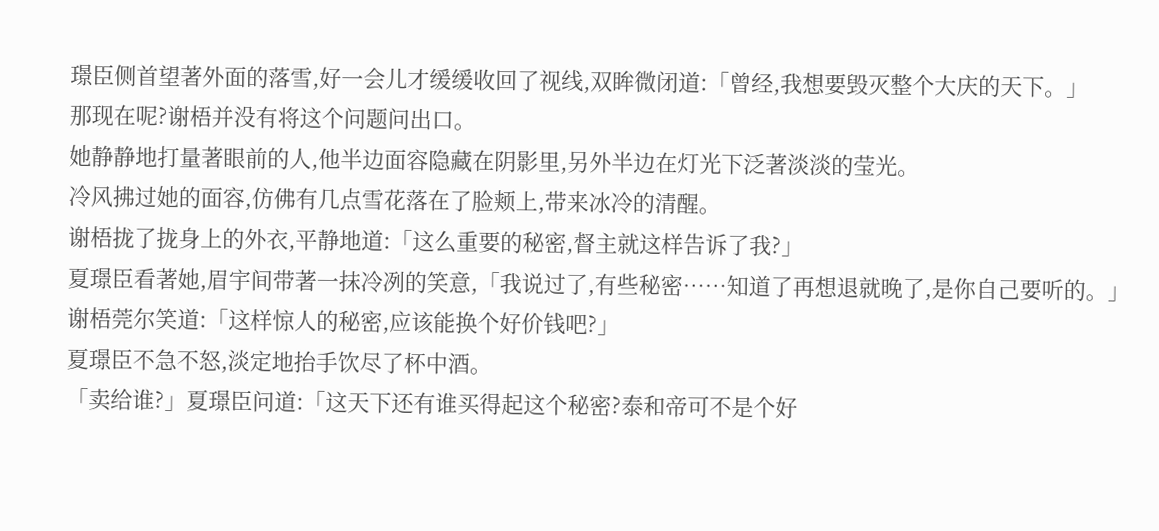璟臣侧首望著外面的落雪,好一会儿才缓缓收回了视线,双眸微闭道:「曾经,我想要毁灭整个大庆的天下。」
那现在呢?谢梧并没有将这个问题问出口。
她静静地打量著眼前的人,他半边面容隐藏在阴影里,另外半边在灯光下泛著淡淡的莹光。
冷风拂过她的面容,仿佛有几点雪花落在了脸颊上,带来冰冷的清醒。
谢梧拢了拢身上的外衣,平静地道:「这么重要的秘密,督主就这样告诉了我?」
夏璟臣看著她,眉宇间带著一抹冷冽的笑意,「我说过了,有些秘密……知道了再想退就晚了,是你自己要听的。」
谢梧莞尔笑道:「这样惊人的秘密,应该能换个好价钱吧?」
夏璟臣不急不怒,淡定地抬手饮尽了杯中酒。
「卖给谁?」夏璟臣问道:「这天下还有谁买得起这个秘密?泰和帝可不是个好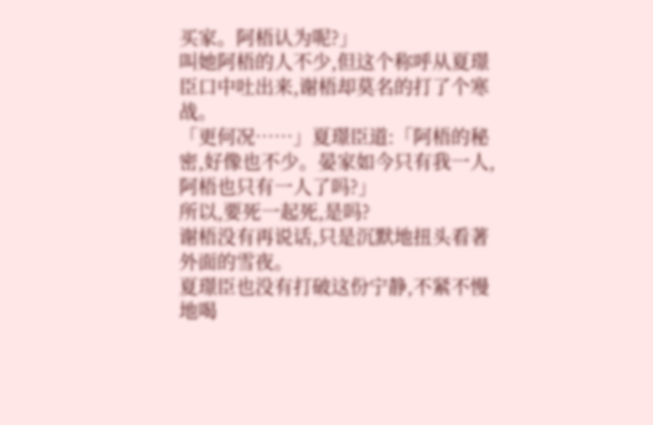买家。阿梧认为呢?」
叫她阿梧的人不少,但这个称呼从夏璟臣口中吐出来,谢梧却莫名的打了个寒战。
「更何况……」夏璟臣道:「阿梧的秘密,好像也不少。晏家如今只有我一人,阿梧也只有一人了吗?」
所以,要死一起死,是吗?
谢梧没有再说话,只是沉默地扭头看著外面的雪夜。
夏璟臣也没有打破这份宁静,不紧不慢地喝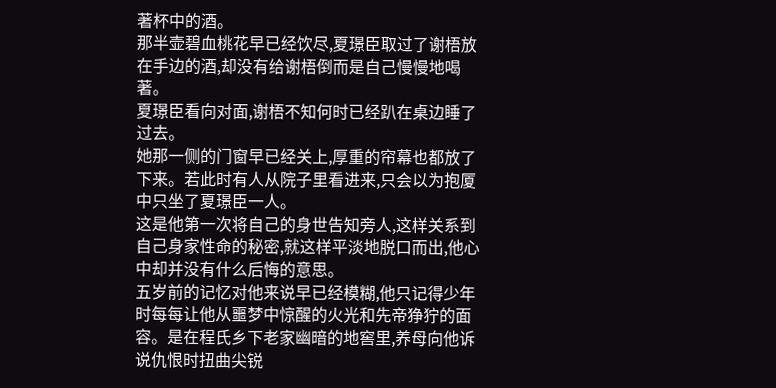著杯中的酒。
那半壶碧血桃花早已经饮尽,夏璟臣取过了谢梧放在手边的酒,却没有给谢梧倒而是自己慢慢地喝著。
夏璟臣看向对面,谢梧不知何时已经趴在桌边睡了过去。
她那一侧的门窗早已经关上,厚重的帘幕也都放了下来。若此时有人从院子里看进来,只会以为抱厦中只坐了夏璟臣一人。
这是他第一次将自己的身世告知旁人,这样关系到自己身家性命的秘密,就这样平淡地脱口而出,他心中却并没有什么后悔的意思。
五岁前的记忆对他来说早已经模糊,他只记得少年时每每让他从噩梦中惊醒的火光和先帝狰狞的面容。是在程氏乡下老家幽暗的地窖里,养母向他诉说仇恨时扭曲尖锐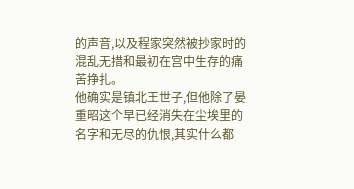的声音,以及程家突然被抄家时的混乱无措和最初在宫中生存的痛苦挣扎。
他确实是镇北王世子,但他除了晏重昭这个早已经消失在尘埃里的名字和无尽的仇恨,其实什么都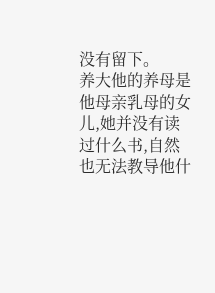没有留下。
养大他的养母是他母亲乳母的女儿,她并没有读过什么书,自然也无法教导他什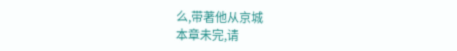么,带著他从京城
本章未完,请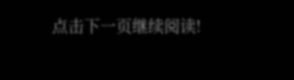点击下一页继续阅读!